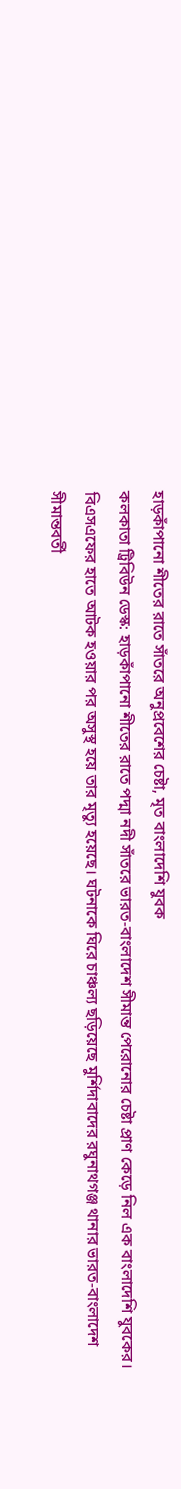হাড়কাঁপানো শীতের রাতে সাঁতরে অনুপ্রবেশের চেষ্টা, মৃত বাংলাদেশি যুবক
কলকাতা ট্রিবিউন ডেস্ক: হাড়কাঁপানো শীতের রাতে পদ্মা নদী সাঁতরে ভারত-বাংলাদেশ সীমান্ত পেরোনোর চেষ্টা প্রাণ কেড়ে নিল এক বাংলাদেশি যুবকের। বিএসএফের হাতে আটক হওয়ার পর অসুস্থ হয়ে তার মৃত্যু হয়েছে। ঘটনাকে ঘিরে চাঞ্চল্য ছড়িয়েছে মুর্শিদাবাদের রঘুনাথগঞ্জ থানার ভারত-বাংলাদেশ সীমান্তবর্তী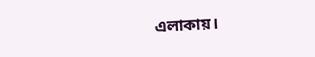এলাকায়।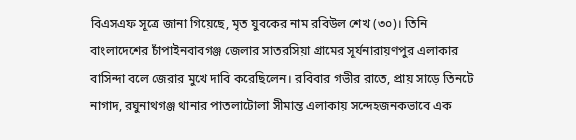বিএসএফ সূত্রে জানা গিয়েছে, মৃত যুবকের নাম রবিউল শেখ (৩০)। তিনি বাংলাদেশের চাঁপাইনবাবগঞ্জ জেলার সাতরসিয়া গ্রামের সূর্যনারায়ণপুর এলাকার বাসিন্দা বলে জেরার মুখে দাবি করেছিলেন। রবিবার গভীর রাতে, প্রায় সাড়ে তিনটে নাগাদ, রঘুনাথগঞ্জ থানার পাতলাটোলা সীমান্ত এলাকায় সন্দেহজনকভাবে এক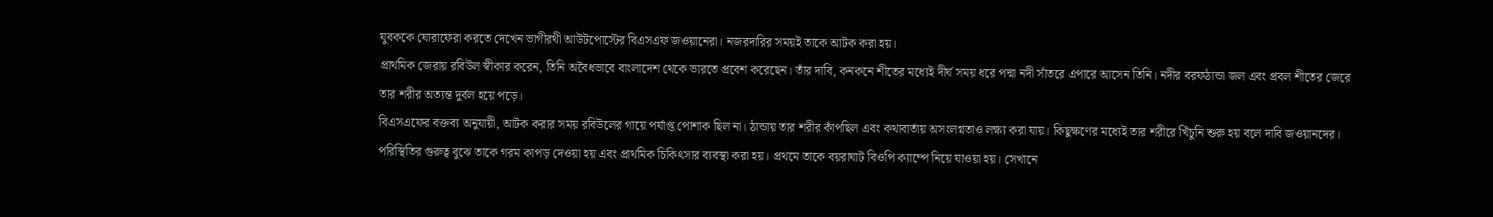যুবককে ঘোরাফেরা করতে দেখেন ভাগীরথী আউটপোস্টের বিএসএফ জওয়ানেরা। নজরদারির সময়ই তাকে আটক করা হয়।
প্রাথমিক জেরায় রবিউল স্বীকার করেন, তিনি অবৈধভাবে বাংলাদেশ থেকে ভারতে প্রবেশ করেছেন। তাঁর দাবি, কনকনে শীতের মধ্যেই দীর্ঘ সময় ধরে পদ্মা নদী সাঁতরে এপারে আসেন তিনি। নদীর বরফঠান্ডা জল এবং প্রবল শীতের জেরে তার শরীর অত্যন্ত দুর্বল হয়ে পড়ে।
বিএসএফের বক্তব্য অনুযায়ী, আটক করার সময় রবিউলের গায়ে পর্যাপ্ত পোশাক ছিল না। ঠান্ডায় তার শরীর কাঁপছিল এবং কথাবার্তায় অসংলগ্নতাও লক্ষ্য করা যায়। কিছুক্ষণের মধ্যেই তার শরীরে খিঁচুনি শুরু হয় বলে দাবি জওয়ানদের। পরিস্থিতির গুরুত্ব বুঝে তাকে গরম কাপড় দেওয়া হয় এবং প্রাথমিক চিকিৎসার ব্যবস্থা করা হয়। প্রথমে তাকে বয়রাঘাট বিওপি ক্যাম্পে নিয়ে যাওয়া হয়। সেখানে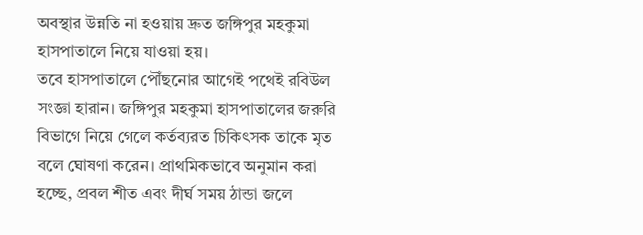অবস্থার উন্নতি না হওয়ায় দ্রুত জঙ্গিপুর মহকুমা হাসপাতালে নিয়ে যাওয়া হয়।
তবে হাসপাতালে পৌঁছনোর আগেই পথেই রবিউল সংজ্ঞা হারান। জঙ্গিপুর মহকুমা হাসপাতালের জরুরি বিভাগে নিয়ে গেলে কর্তব্যরত চিকিৎসক তাকে মৃত বলে ঘোষণা করেন। প্রাথমিকভাবে অনুমান করা হচ্ছে, প্রবল শীত এবং দীর্ঘ সময় ঠান্ডা জলে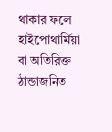থাকার ফলে হাইপোথার্মিয়া বা অতিরিক্ত ঠান্ডাজনিত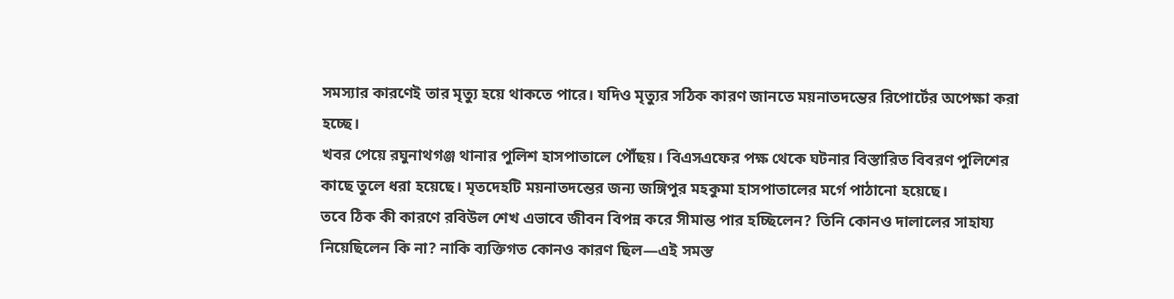সমস্যার কারণেই তার মৃত্যু হয়ে থাকতে পারে। যদিও মৃত্যুর সঠিক কারণ জানতে ময়নাতদন্তের রিপোর্টের অপেক্ষা করা হচ্ছে।
খবর পেয়ে রঘুনাথগঞ্জ থানার পুলিশ হাসপাতালে পৌঁছয়। বিএসএফের পক্ষ থেকে ঘটনার বিস্তারিত বিবরণ পুলিশের কাছে তুলে ধরা হয়েছে। মৃতদেহটি ময়নাতদন্তের জন্য জঙ্গিপুর মহকুমা হাসপাতালের মর্গে পাঠানো হয়েছে।
তবে ঠিক কী কারণে রবিউল শেখ এভাবে জীবন বিপন্ন করে সীমান্ত পার হচ্ছিলেন? তিনি কোনও দালালের সাহায্য নিয়েছিলেন কি না? নাকি ব্যক্তিগত কোনও কারণ ছিল—এই সমস্ত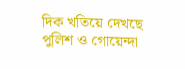দিক খতিয়ে দেখছে পুলিশ ও গোয়েন্দা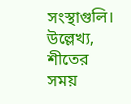সংস্থাগুলি। উল্লেখ্য, শীতের সময়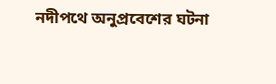নদীপথে অনুপ্রবেশের ঘটনা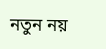নতুন নয়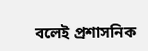বলেই প্রশাসনিক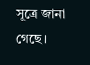সূত্রে জানা গেছে।